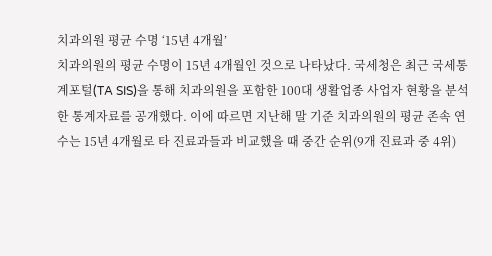치과의원 평균 수명 ‘15년 4개월’
치과의원의 평균 수명이 15년 4개월인 것으로 나타났다. 국세청은 최근 국세통계포털(TA SIS)을 통해 치과의원을 포함한 100대 생활업종 사업자 현황을 분석한 통계자료를 공개했다. 이에 따르면 지난해 말 기준 치과의원의 평균 존속 연수는 15년 4개월로 타 진료과들과 비교했을 때 중간 순위(9개 진료과 중 4위)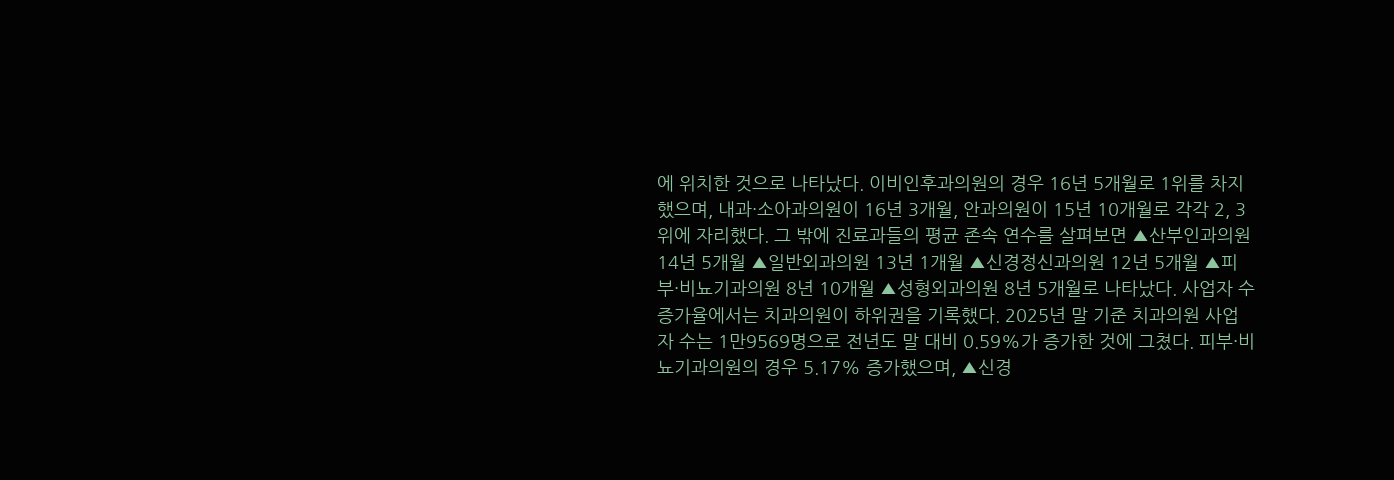에 위치한 것으로 나타났다. 이비인후과의원의 경우 16년 5개월로 1위를 차지했으며, 내과·소아과의원이 16년 3개월, 안과의원이 15년 10개월로 각각 2, 3위에 자리했다. 그 밖에 진료과들의 평균 존속 연수를 살펴보면 ▲산부인과의원 14년 5개월 ▲일반외과의원 13년 1개월 ▲신경정신과의원 12년 5개월 ▲피부·비뇨기과의원 8년 10개월 ▲성형외과의원 8년 5개월로 나타났다. 사업자 수 증가율에서는 치과의원이 하위권을 기록했다. 2025년 말 기준 치과의원 사업자 수는 1만9569명으로 전년도 말 대비 0.59%가 증가한 것에 그쳤다. 피부·비뇨기과의원의 경우 5.17% 증가했으며, ▲신경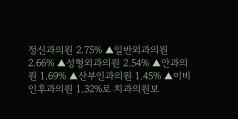정신과의원 2.75% ▲일반외과의원 2.66% ▲성형외과의원 2.54% ▲안과의원 1.69% ▲산부인과의원 1.45% ▲이비인후과의원 1.32%로 치과의원보